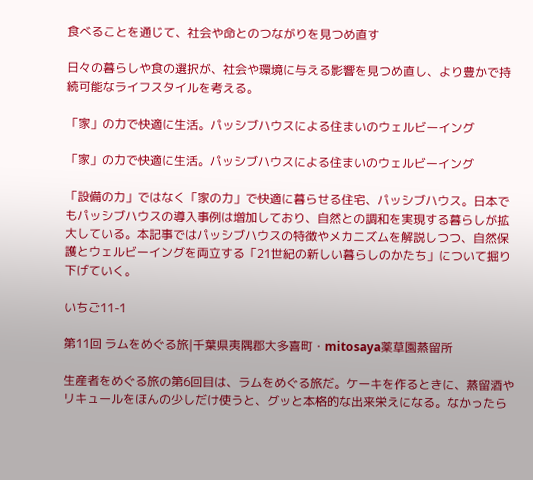食べることを通じて、社会や命とのつながりを見つめ直す

日々の暮らしや食の選択が、社会や環境に与える影響を見つめ直し、より豊かで持続可能なライフスタイルを考える。

「家」の力で快適に生活。パッシブハウスによる住まいのウェルビーイング

「家」の力で快適に生活。パッシブハウスによる住まいのウェルビーイング

「設備の力」ではなく「家の力」で快適に暮らせる住宅、パッシブハウス。日本でもパッシブハウスの導入事例は増加しており、自然との調和を実現する暮らしが拡大している。本記事ではパッシブハウスの特徴やメカニズムを解説しつつ、自然保護とウェルビーイングを両立する「21世紀の新しい暮らしのかたち」について掘り下げていく。

いちご11-1

第11回 ラムをめぐる旅|千葉県夷隅郡大多喜町・mitosaya薬草園蒸留所

生産者をめぐる旅の第6回目は、ラムをめぐる旅だ。ケーキを作るときに、蒸留酒やリキュールをほんの少しだけ使うと、グッと本格的な出来栄えになる。なかったら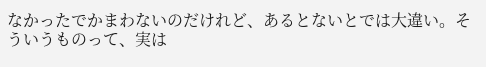なかったでかまわないのだけれど、あるとないとでは大違い。そういうものって、実は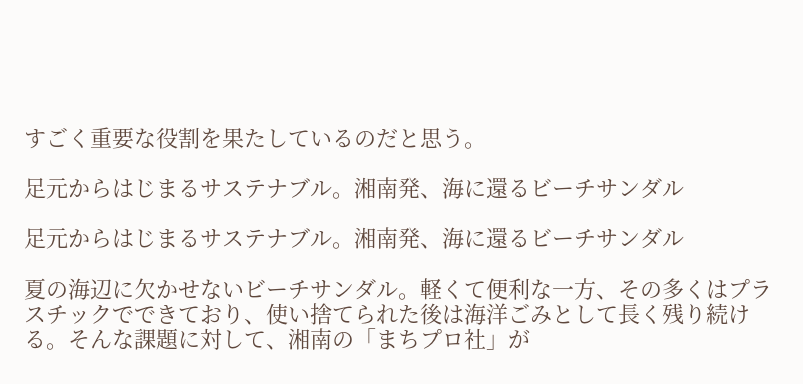すごく重要な役割を果たしているのだと思う。

足元からはじまるサステナブル。湘南発、海に還るビーチサンダル

足元からはじまるサステナブル。湘南発、海に還るビーチサンダル

夏の海辺に欠かせないビーチサンダル。軽くて便利な一方、その多くはプラスチックでできており、使い捨てられた後は海洋ごみとして長く残り続ける。そんな課題に対して、湘南の「まちプロ社」が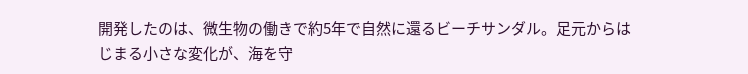開発したのは、微生物の働きで約5年で自然に還るビーチサンダル。足元からはじまる小さな変化が、海を守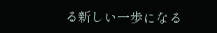る新しい一歩になる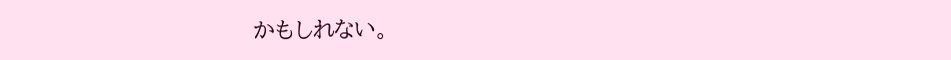かもしれない。